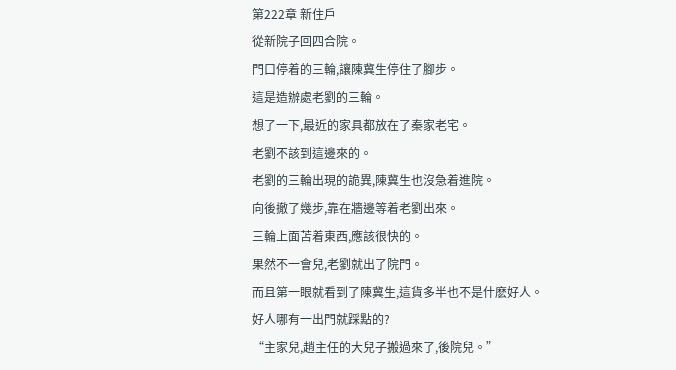第222章 新住戶
從新院子回四合院。
門口停着的三輪,讓陳冀生停住了腳步。
這是造辦處老劉的三輪。
想了一下,最近的家具都放在了秦家老宅。
老劉不該到這邊來的。
老劉的三輪出現的詭異,陳冀生也沒急着進院。
向後撤了幾步,靠在牆邊等着老劉出來。
三輪上面苫着東西,應該很快的。
果然不一會兒,老劉就出了院門。
而且第一眼就看到了陳冀生,這貨多半也不是什麽好人。
好人哪有一出門就踩點的?
“主家兒,趙主任的大兒子搬過來了,後院兒。”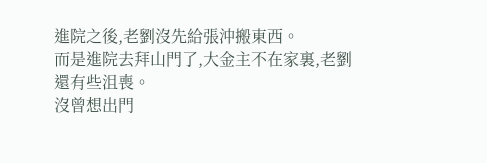進院之後,老劉沒先給張沖搬東西。
而是進院去拜山門了,大金主不在家裏,老劉還有些沮喪。
沒曾想出門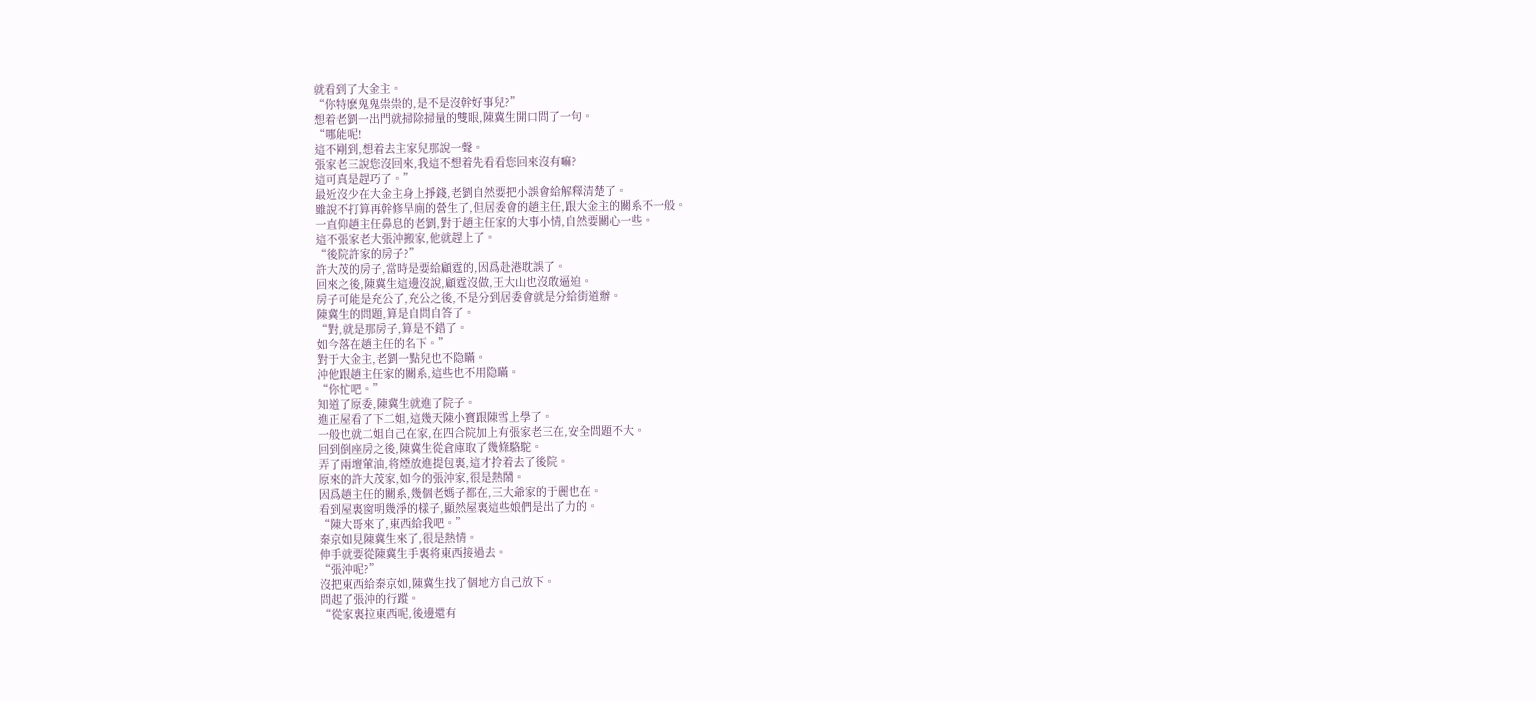就看到了大金主。
“你特麽鬼鬼祟祟的,是不是沒幹好事兒?”
想着老劉一出門就掃除掃量的雙眼,陳冀生開口問了一句。
“哪能呢!
這不剛到,想着去主家兒那說一聲。
張家老三說您沒回來,我這不想着先看看您回來沒有嘛?
這可真是趕巧了。”
最近沒少在大金主身上掙錢,老劉自然要把小誤會給解釋清楚了。
雖說不打算再幹修旱廁的營生了,但居委會的趙主任,跟大金主的關系不一般。
一直仰趙主任鼻息的老劉,對于趙主任家的大事小情,自然要關心一些。
這不張家老大張沖搬家,他就趕上了。
“後院許家的房子?”
許大茂的房子,當時是要給顧霆的,因爲赴港耽誤了。
回來之後,陳冀生這邊沒說,顧霆沒做,王大山也沒敢逼迫。
房子可能是充公了,充公之後,不是分到居委會就是分給街道辦。
陳冀生的問題,算是自問自答了。
“對,就是那房子,算是不錯了。
如今落在趙主任的名下。”
對于大金主,老劉一點兒也不隐瞞。
沖他跟趙主任家的關系,這些也不用隐瞞。
“你忙吧。”
知道了原委,陳冀生就進了院子。
進正屋看了下二姐,這幾天陳小寶跟陳雪上學了。
一般也就二姐自己在家,在四合院加上有張家老三在,安全問題不大。
回到倒座房之後,陳冀生從倉庫取了幾條駱駝。
弄了兩壇葷油,将煙放進提包裏,這才拎着去了後院。
原來的許大茂家,如今的張沖家,很是熱鬧。
因爲趙主任的關系,幾個老媽子都在,三大爺家的于麗也在。
看到屋裏窗明幾淨的樣子,顯然屋裏這些娘們是出了力的。
“陳大哥來了,東西給我吧。”
秦京如見陳冀生來了,很是熱情。
伸手就要從陳冀生手裏将東西接過去。
“張沖呢?”
沒把東西給秦京如,陳冀生找了個地方自己放下。
問起了張沖的行蹤。
“從家裏拉東西呢,後邊還有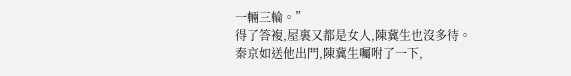一輛三輪。”
得了答複,屋裏又都是女人,陳冀生也沒多待。
秦京如送他出門,陳冀生囑咐了一下,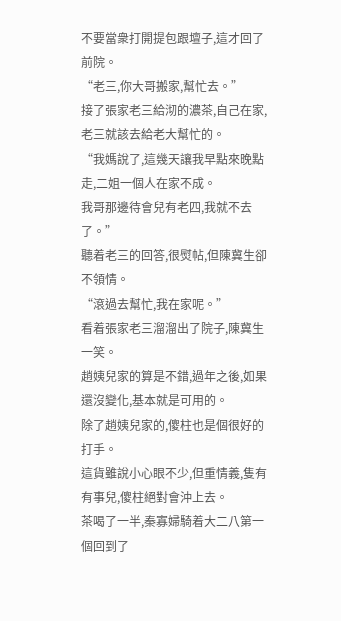不要當衆打開提包跟壇子,這才回了前院。
“老三,你大哥搬家,幫忙去。”
接了張家老三給沏的濃茶,自己在家,老三就該去給老大幫忙的。
“我媽說了,這幾天讓我早點來晚點走,二姐一個人在家不成。
我哥那邊待會兒有老四,我就不去了。”
聽着老三的回答,很熨帖,但陳冀生卻不領情。
“滾過去幫忙,我在家呢。”
看着張家老三溜溜出了院子,陳冀生一笑。
趙姨兒家的算是不錯,過年之後,如果還沒變化,基本就是可用的。
除了趙姨兒家的,傻柱也是個很好的打手。
這貨雖說小心眼不少,但重情義,隻有有事兒,傻柱絕對會沖上去。
茶喝了一半,秦寡婦騎着大二八第一個回到了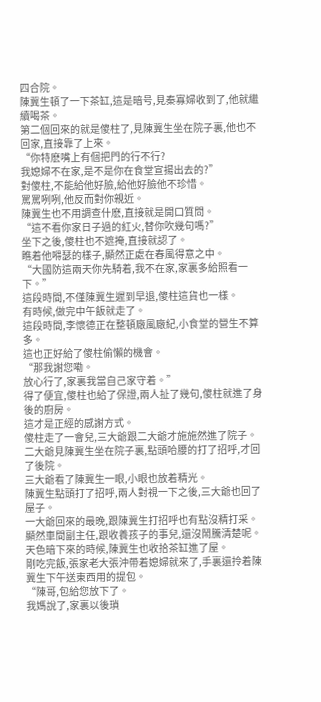四合院。
陳冀生頓了一下茶缸,這是暗号,見秦寡婦收到了,他就繼續喝茶。
第二個回來的就是傻柱了,見陳冀生坐在院子裏,他也不回家,直接靠了上來。
“你特麽嘴上有個把門的行不行?
我媳婦不在家,是不是你在食堂宣揚出去的?”
對傻柱,不能給他好臉,給他好臉他不珍惜。
罵罵咧咧,他反而對你親近。
陳冀生也不用調查什麽,直接就是開口質問。
“這不看你家日子過的紅火,替你吹幾句嗎?”
坐下之後,傻柱也不遮掩,直接就認了。
瞧着他嘚瑟的樣子,顯然正處在春風得意之中。
“大國防這兩天你先騎着,我不在家,家裏多給照看一下。”
這段時間,不僅陳冀生遲到早退,傻柱這貨也一樣。
有時候,做完中午飯就走了。
這段時間,李懷德正在整頓廠風廠紀,小食堂的營生不算多。
這也正好給了傻柱偷懶的機會。
“那我謝您嘞。
放心行了,家裏我當自己家守着。”
得了便宜,傻柱也給了保證,兩人扯了幾句,傻柱就進了身後的廚房。
這才是正經的感謝方式。
傻柱走了一會兒,三大爺跟二大爺才施施然進了院子。
二大爺見陳冀生坐在院子裏,點頭哈腰的打了招呼,才回了後院。
三大爺看了陳冀生一眼,小眼也放着精光。
陳冀生點頭打了招呼,兩人對視一下之後,三大爺也回了屋子。
一大爺回來的最晚,跟陳冀生打招呼也有點沒精打采。
顯然車間副主任,跟收養孩子的事兒,還沒鬧騰清楚呢。
天色暗下來的時候,陳冀生也收拾茶缸進了屋。
剛吃完飯,張家老大張沖帶着媳婦就來了,手裏還拎着陳冀生下午送東西用的提包。
“陳哥,包給您放下了。
我媽說了,家裏以後瑣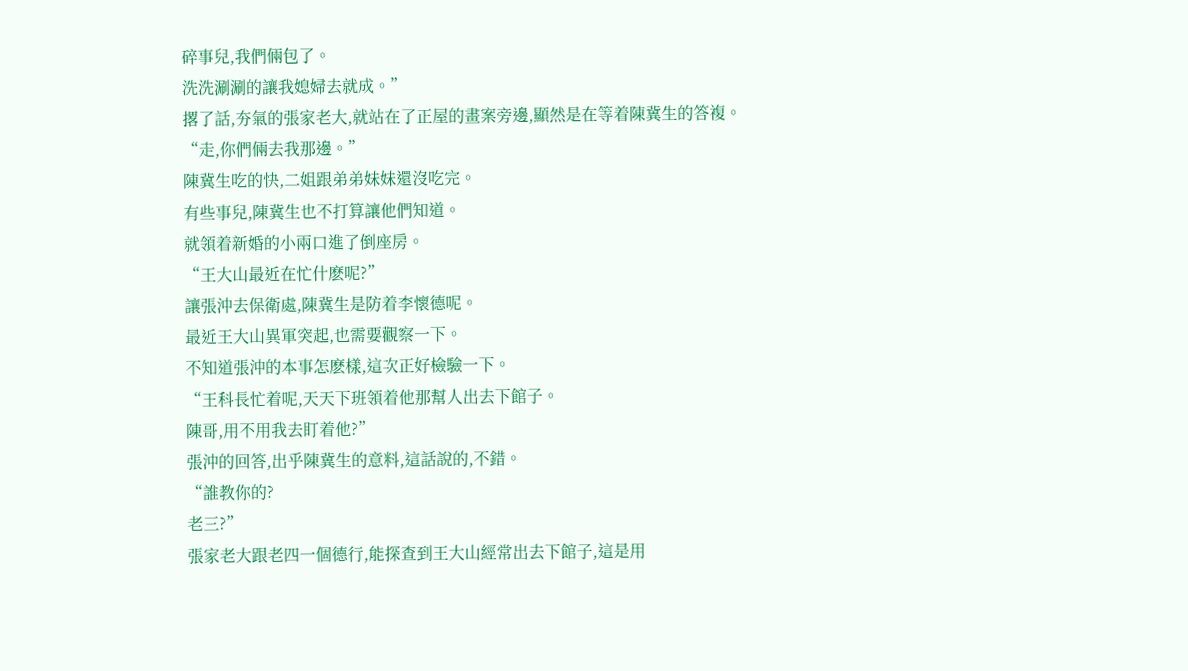碎事兒,我們倆包了。
洗洗涮涮的讓我媳婦去就成。”
撂了話,夯氣的張家老大,就站在了正屋的畫案旁邊,顯然是在等着陳冀生的答複。
“走,你們倆去我那邊。”
陳冀生吃的快,二姐跟弟弟妹妹還沒吃完。
有些事兒,陳冀生也不打算讓他們知道。
就領着新婚的小兩口進了倒座房。
“王大山最近在忙什麽呢?”
讓張沖去保衛處,陳冀生是防着李懷德呢。
最近王大山異軍突起,也需要觀察一下。
不知道張沖的本事怎麽樣,這次正好檢驗一下。
“王科長忙着呢,天天下班領着他那幫人出去下館子。
陳哥,用不用我去盯着他?”
張沖的回答,出乎陳冀生的意料,這話說的,不錯。
“誰教你的?
老三?”
張家老大跟老四一個德行,能探查到王大山經常出去下館子,這是用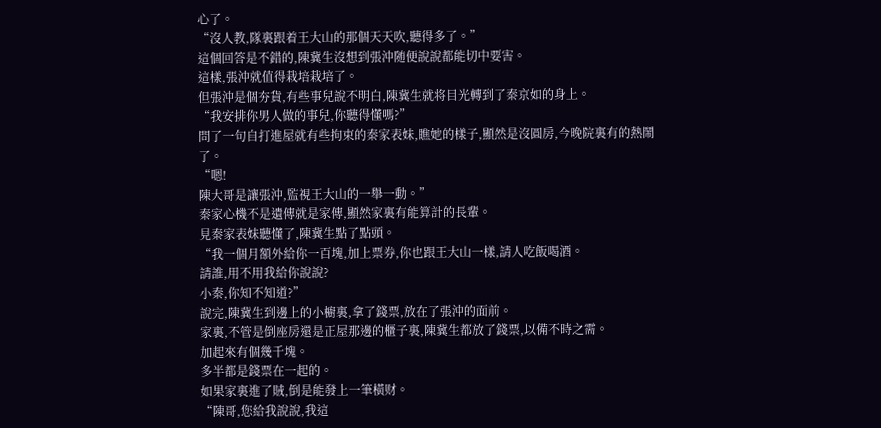心了。
“沒人教,隊裏跟着王大山的那個天天吹,聽得多了。”
這個回答是不錯的,陳冀生沒想到張沖随便說說都能切中要害。
這樣,張沖就值得栽培栽培了。
但張沖是個夯貨,有些事兒說不明白,陳冀生就将目光轉到了秦京如的身上。
“我安排你男人做的事兒,你聽得懂嗎?”
問了一句自打進屋就有些拘束的秦家表妹,瞧她的樣子,顯然是沒圓房,今晚院裏有的熱鬧了。
“嗯!
陳大哥是讓張沖,監視王大山的一舉一動。”
秦家心機不是遺傳就是家傳,顯然家裏有能算計的長輩。
見秦家表妹聽懂了,陳冀生點了點頭。
“我一個月額外給你一百塊,加上票券,你也跟王大山一樣,請人吃飯喝酒。
請誰,用不用我給你說說?
小秦,你知不知道?”
說完,陳冀生到邊上的小櫥裏,拿了錢票,放在了張沖的面前。
家裏,不管是倒座房還是正屋那邊的櫃子裏,陳冀生都放了錢票,以備不時之需。
加起來有個幾千塊。
多半都是錢票在一起的。
如果家裏進了賊,倒是能發上一筆橫财。
“陳哥,您給我說說,我這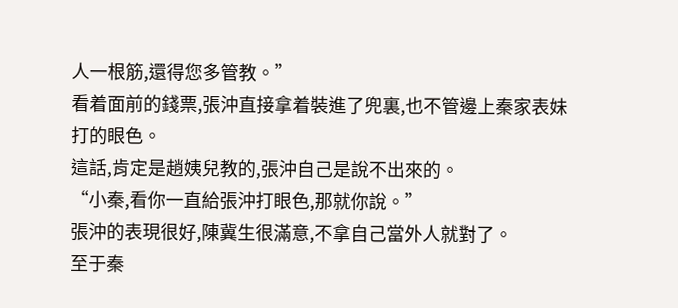人一根筋,還得您多管教。”
看着面前的錢票,張沖直接拿着裝進了兜裏,也不管邊上秦家表妹打的眼色。
這話,肯定是趙姨兒教的,張沖自己是說不出來的。
“小秦,看你一直給張沖打眼色,那就你說。”
張沖的表現很好,陳冀生很滿意,不拿自己當外人就對了。
至于秦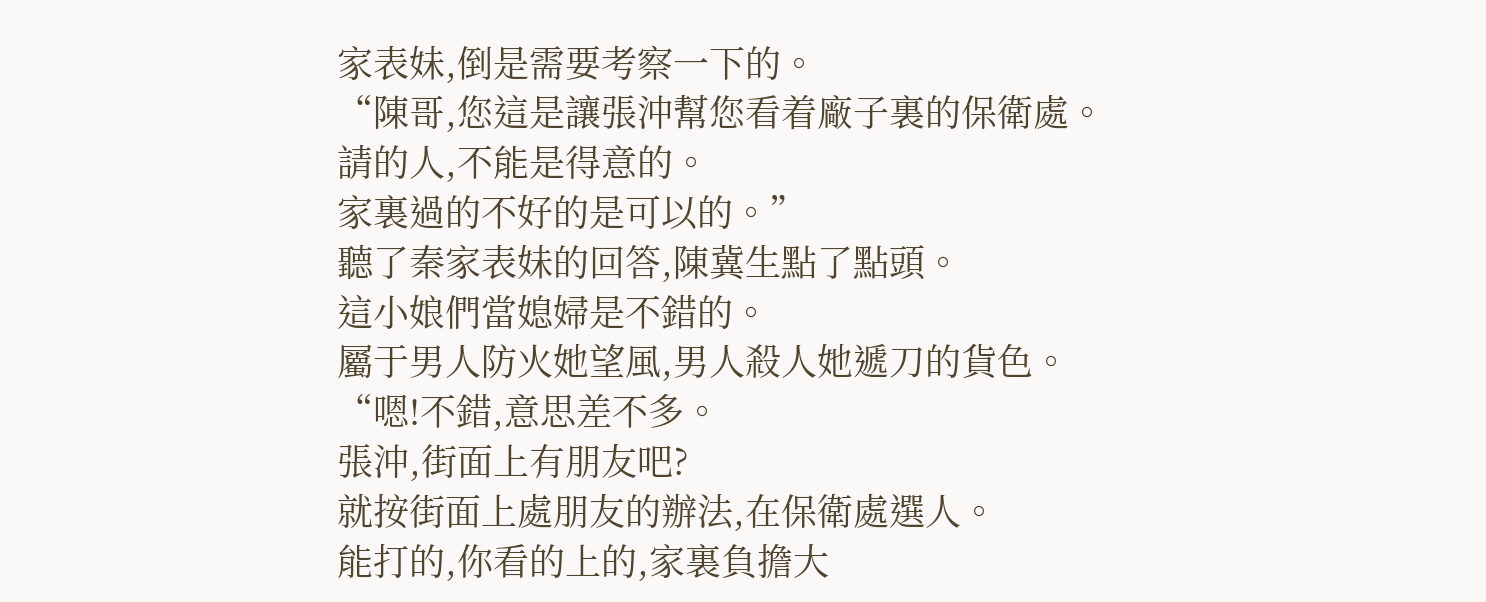家表妹,倒是需要考察一下的。
“陳哥,您這是讓張沖幫您看着廠子裏的保衛處。
請的人,不能是得意的。
家裏過的不好的是可以的。”
聽了秦家表妹的回答,陳冀生點了點頭。
這小娘們當媳婦是不錯的。
屬于男人防火她望風,男人殺人她遞刀的貨色。
“嗯!不錯,意思差不多。
張沖,街面上有朋友吧?
就按街面上處朋友的辦法,在保衛處選人。
能打的,你看的上的,家裏負擔大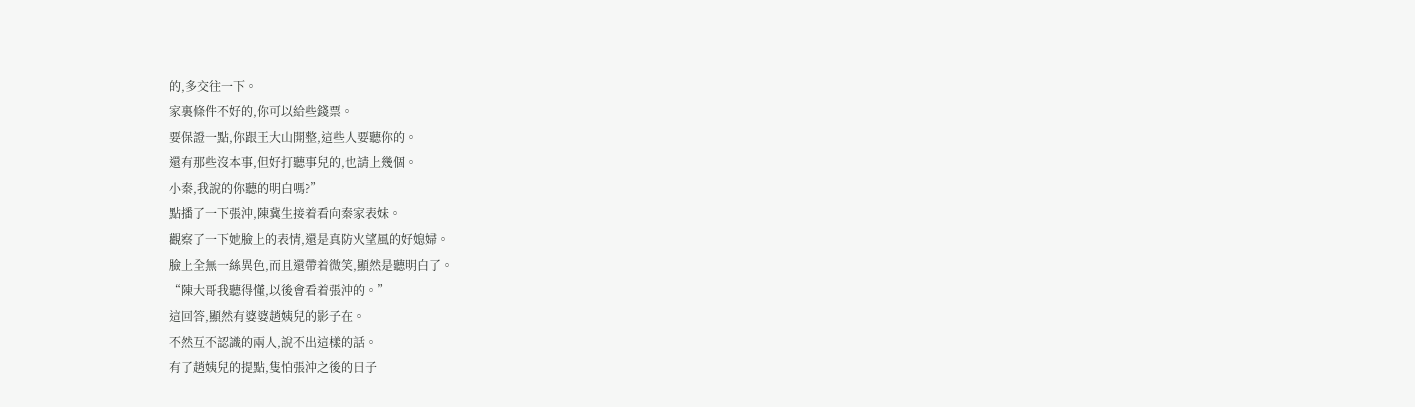的,多交往一下。
家裏條件不好的,你可以給些錢票。
要保證一點,你跟王大山開整,這些人要聽你的。
還有那些沒本事,但好打聽事兒的,也請上幾個。
小秦,我說的你聽的明白嗎?”
點播了一下張沖,陳冀生接着看向秦家表妹。
觀察了一下她臉上的表情,還是真防火望風的好媳婦。
臉上全無一絲異色,而且還帶着微笑,顯然是聽明白了。
“陳大哥我聽得懂,以後會看着張沖的。”
這回答,顯然有婆婆趙姨兒的影子在。
不然互不認識的兩人,說不出這樣的話。
有了趙姨兒的提點,隻怕張沖之後的日子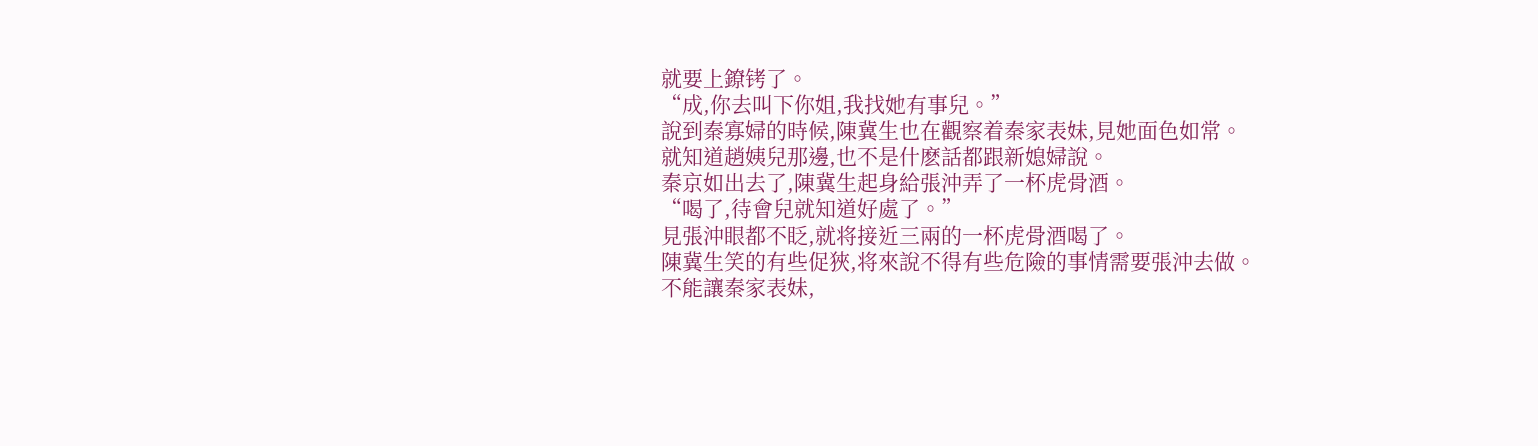就要上鐐铐了。
“成,你去叫下你姐,我找她有事兒。”
說到秦寡婦的時候,陳冀生也在觀察着秦家表妹,見她面色如常。
就知道趙姨兒那邊,也不是什麽話都跟新媳婦說。
秦京如出去了,陳冀生起身給張沖弄了一杯虎骨酒。
“喝了,待會兒就知道好處了。”
見張沖眼都不眨,就将接近三兩的一杯虎骨酒喝了。
陳冀生笑的有些促狹,将來說不得有些危險的事情需要張沖去做。
不能讓秦家表妹,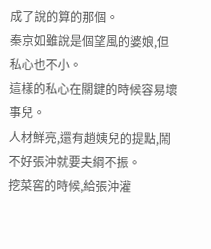成了說的算的那個。
秦京如雖說是個望風的婆娘,但私心也不小。
這樣的私心在關鍵的時候容易壞事兒。
人材鮮亮,還有趙姨兒的提點,鬧不好張沖就要夫綱不振。
挖菜窖的時候,給張沖灌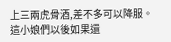上三兩虎骨酒,差不多可以降服。
這小娘們以後如果還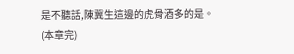是不聽話,陳冀生這邊的虎骨酒多的是。
(本章完)